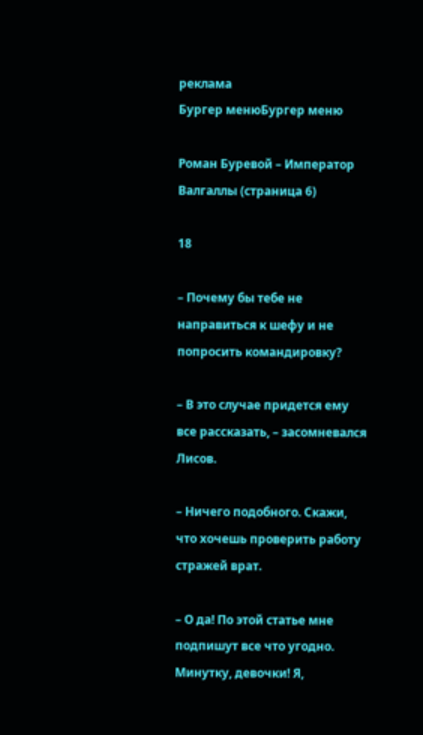реклама
Бургер менюБургер меню

Роман Буревой – Император Валгаллы (страница 6)

18

– Почему бы тебе не направиться к шефу и не попросить командировку?

– В это случае придется ему все рассказать, – засомневался Лисов.

– Ничего подобного. Скажи, что хочешь проверить работу стражей врат.

– О да! По этой статье мне подпишут все что угодно. Минутку, девочки! Я,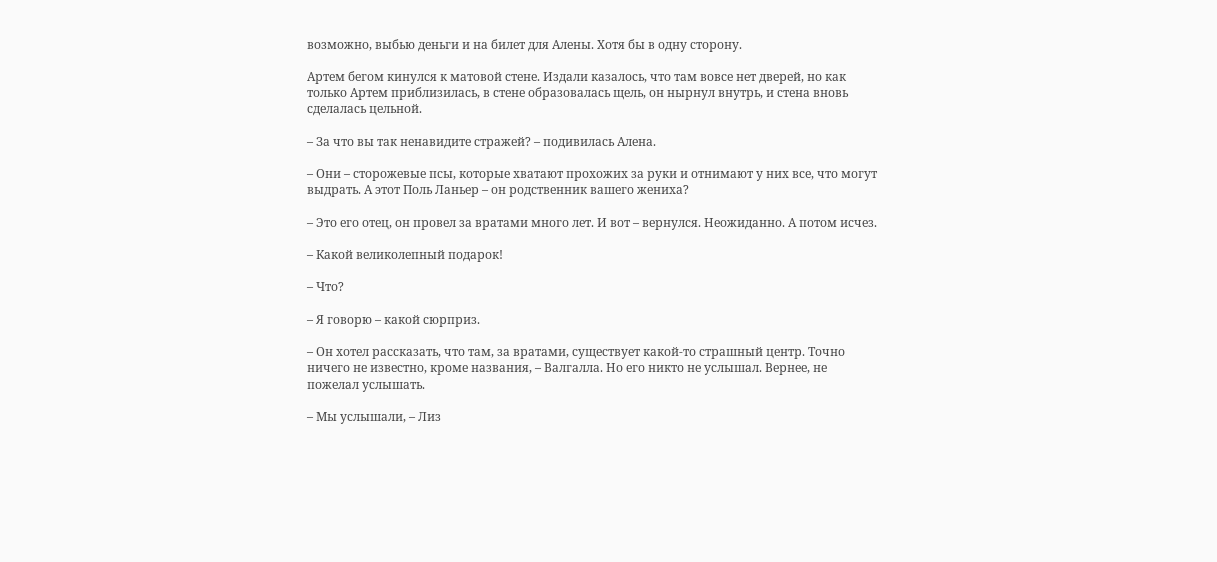возможно, выбью деньги и на билет для Алены. Хотя бы в одну сторону.

Артем бегом кинулся к матовой стене. Издали казалось, что там вовсе нет дверей, но как только Артем приблизилась, в стене образовалась щель, он нырнул внутрь, и стена вновь сделалась цельной.

– За что вы так ненавидите стражей? – подивилась Алена.

– Они – сторожевые псы, которые хватают прохожих за руки и отнимают у них все, что могут выдрать. А этот Поль Ланьер – он родственник вашего жениха?

– Это его отец, он провел за вратами много лет. И вот – вернулся. Неожиданно. А потом исчез.

– Какой великолепный подарок!

– Что?

– Я говорю – какой сюрприз.

– Он хотел рассказать, что там, за вратами, существует какой-то страшный центр. Точно ничего не известно, кроме названия, – Валгалла. Но его никто не услышал. Вернее, не пожелал услышать.

– Мы услышали, – Лиз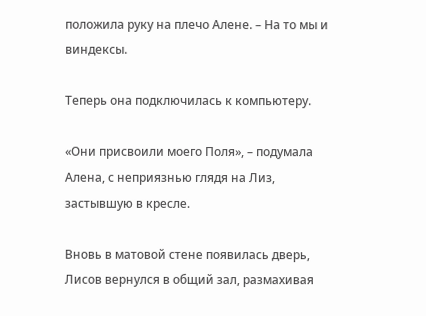положила руку на плечо Алене. – На то мы и виндексы.

Теперь она подключилась к компьютеру.

«Они присвоили моего Поля», – подумала Алена, с неприязнью глядя на Лиз, застывшую в кресле.

Вновь в матовой стене появилась дверь, Лисов вернулся в общий зал, размахивая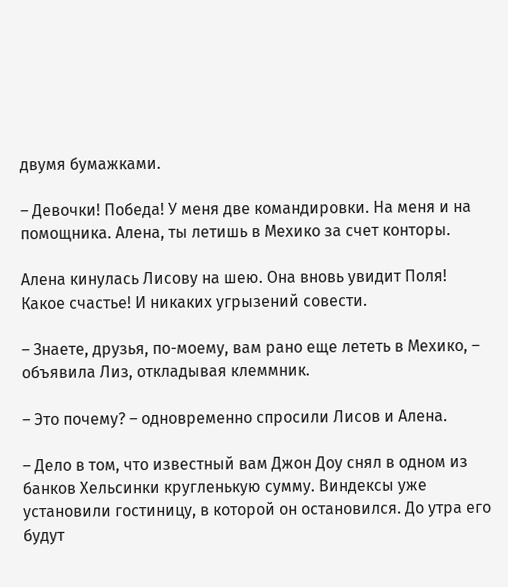двумя бумажками.

– Девочки! Победа! У меня две командировки. На меня и на помощника. Алена, ты летишь в Мехико за счет конторы.

Алена кинулась Лисову на шею. Она вновь увидит Поля! Какое счастье! И никаких угрызений совести.

– Знаете, друзья, по-моему, вам рано еще лететь в Мехико, – объявила Лиз, откладывая клеммник.

– Это почему? – одновременно спросили Лисов и Алена.

– Дело в том, что известный вам Джон Доу снял в одном из банков Хельсинки кругленькую сумму. Виндексы уже установили гостиницу, в которой он остановился. До утра его будут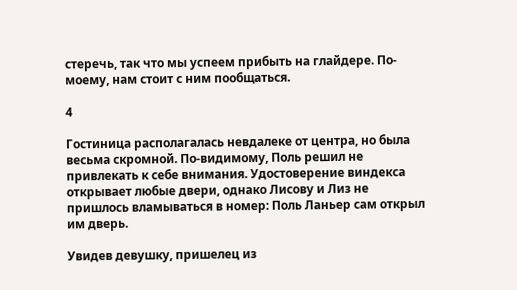стеречь, так что мы успеем прибыть на глайдере. По-моему, нам стоит с ним пообщаться.

4

Гостиница располагалась невдалеке от центра, но была весьма скромной. По-видимому, Поль решил не привлекать к себе внимания. Удостоверение виндекса открывает любые двери, однако Лисову и Лиз не пришлось вламываться в номер: Поль Ланьер сам открыл им дверь.

Увидев девушку, пришелец из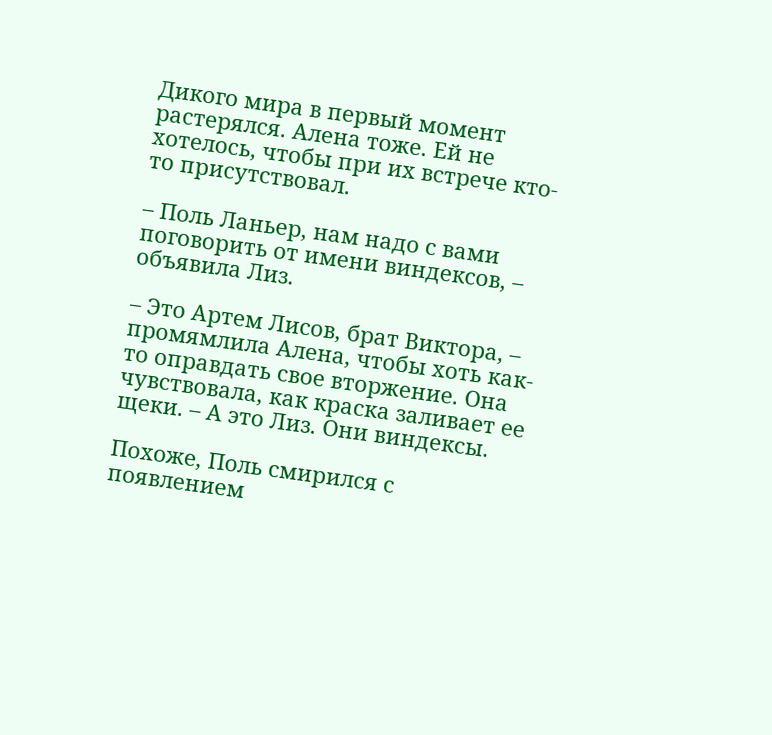Дикого мира в первый момент растерялся. Алена тоже. Ей не хотелось, чтобы при их встрече кто-то присутствовал.

– Поль Ланьер, нам надо с вами поговорить от имени виндексов, – объявила Лиз.

– Это Артем Лисов, брат Виктора, – промямлила Алена, чтобы хоть как-то оправдать свое вторжение. Она чувствовала, как краска заливает ее щеки. – А это Лиз. Они виндексы.

Похоже, Поль смирился с появлением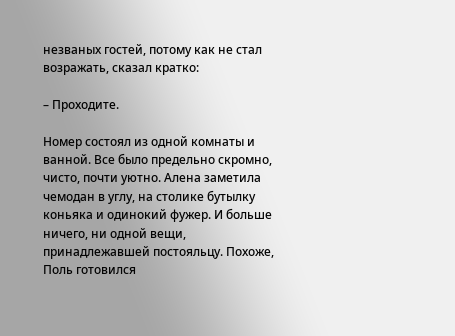незваных гостей, потому как не стал возражать, сказал кратко:

– Проходите.

Номер состоял из одной комнаты и ванной. Все было предельно скромно, чисто, почти уютно. Алена заметила чемодан в углу, на столике бутылку коньяка и одинокий фужер. И больше ничего, ни одной вещи, принадлежавшей постояльцу. Похоже, Поль готовился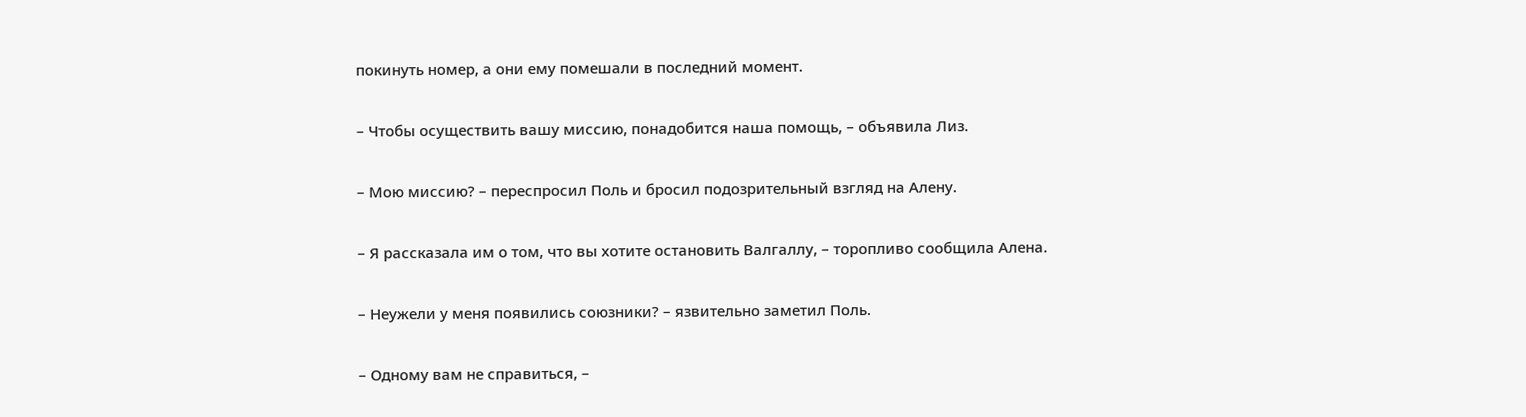покинуть номер, а они ему помешали в последний момент.

– Чтобы осуществить вашу миссию, понадобится наша помощь, – объявила Лиз.

– Мою миссию? – переспросил Поль и бросил подозрительный взгляд на Алену.

– Я рассказала им о том, что вы хотите остановить Валгаллу, – торопливо сообщила Алена.

– Неужели у меня появились союзники? – язвительно заметил Поль.

– Одному вам не справиться, –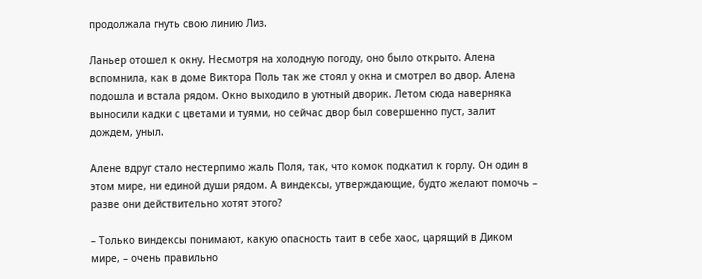продолжала гнуть свою линию Лиз.

Ланьер отошел к окну. Несмотря на холодную погоду, оно было открыто. Алена вспомнила, как в доме Виктора Поль так же стоял у окна и смотрел во двор. Алена подошла и встала рядом. Окно выходило в уютный дворик. Летом сюда наверняка выносили кадки с цветами и туями, но сейчас двор был совершенно пуст, залит дождем, уныл.

Алене вдруг стало нестерпимо жаль Поля, так, что комок подкатил к горлу. Он один в этом мире, ни единой души рядом. А виндексы, утверждающие, будто желают помочь – разве они действительно хотят этого?

– Только виндексы понимают, какую опасность таит в себе хаос, царящий в Диком мире, – очень правильно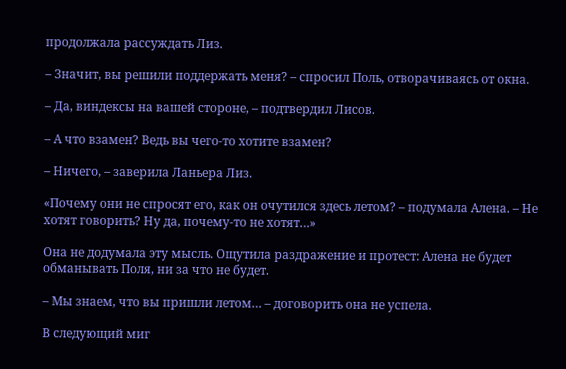продолжала рассуждать Лиз.

– Значит, вы решили поддержать меня? – спросил Поль, отворачиваясь от окна.

– Да, виндексы на вашей стороне, – подтвердил Лисов.

– А что взамен? Ведь вы чего-то хотите взамен?

– Ничего, – заверила Ланьера Лиз.

«Почему они не спросят его, как он очутился здесь летом? – подумала Алена. – Не хотят говорить? Ну да, почему-то не хотят…»

Она не додумала эту мысль. Ощутила раздражение и протест: Алена не будет обманывать Поля, ни за что не будет.

– Мы знаем, что вы пришли летом… – договорить она не успела.

В следующий миг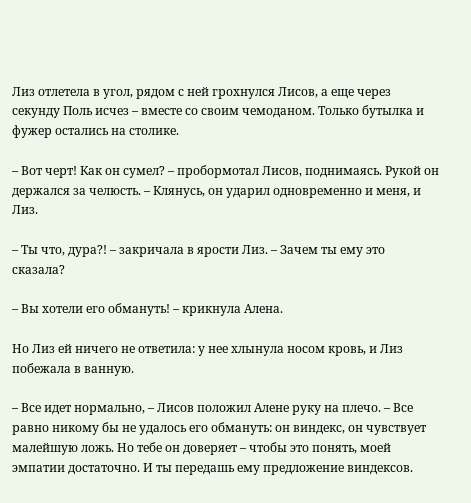Лиз отлетела в угол, рядом с ней грохнулся Лисов, а еще через секунду Поль исчез – вместе со своим чемоданом. Только бутылка и фужер остались на столике.

– Вот черт! Как он сумел? – пробормотал Лисов, поднимаясь. Рукой он держался за челюсть. – Клянусь, он ударил одновременно и меня, и Лиз.

– Ты что, дура?! – закричала в ярости Лиз. – Зачем ты ему это сказала?

– Вы хотели его обмануть! – крикнула Алена.

Но Лиз ей ничего не ответила: у нее хлынула носом кровь, и Лиз побежала в ванную.

– Все идет нормально, – Лисов положил Алене руку на плечо. – Все равно никому бы не удалось его обмануть: он виндекс, он чувствует малейшую ложь. Но тебе он доверяет – чтобы это понять, моей эмпатии достаточно. И ты передашь ему предложение виндексов.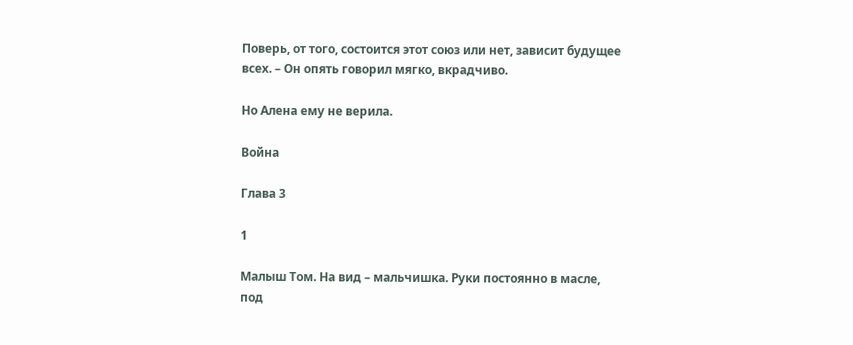Поверь, от того, состоится этот союз или нет, зависит будущее всех. – Он опять говорил мягко, вкрадчиво.

Но Алена ему не верила.

Война

Глава 3

1

Малыш Том. На вид – мальчишка. Руки постоянно в масле, под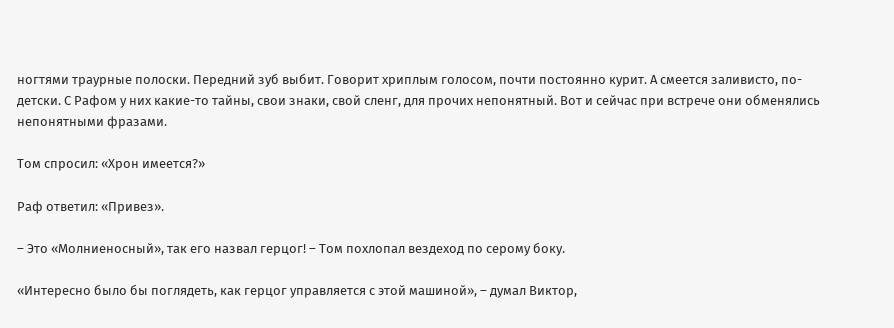ногтями траурные полоски. Передний зуб выбит. Говорит хриплым голосом, почти постоянно курит. А смеется заливисто, по-детски. С Рафом у них какие-то тайны, свои знаки, свой сленг, для прочих непонятный. Вот и сейчас при встрече они обменялись непонятными фразами.

Том спросил: «Хрон имеется?»

Раф ответил: «Привез».

– Это «Молниеносный», так его назвал герцог! – Том похлопал вездеход по серому боку.

«Интересно было бы поглядеть, как герцог управляется с этой машиной», – думал Виктор,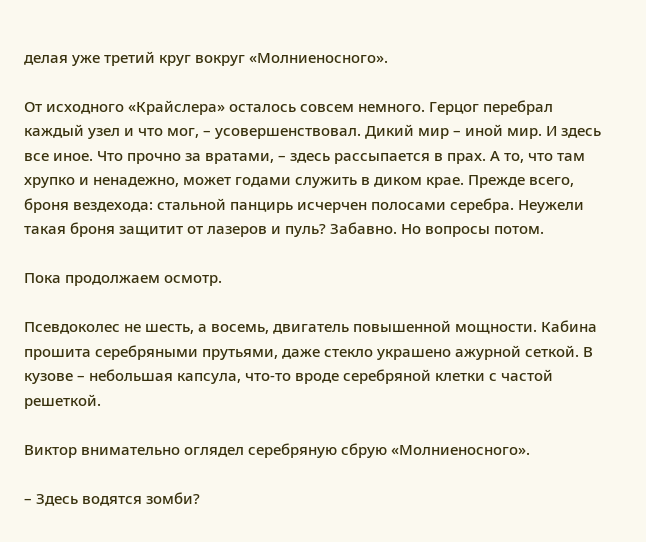делая уже третий круг вокруг «Молниеносного».

От исходного «Крайслера» осталось совсем немного. Герцог перебрал каждый узел и что мог, – усовершенствовал. Дикий мир – иной мир. И здесь все иное. Что прочно за вратами, – здесь рассыпается в прах. А то, что там хрупко и ненадежно, может годами служить в диком крае. Прежде всего, броня вездехода: стальной панцирь исчерчен полосами серебра. Неужели такая броня защитит от лазеров и пуль? Забавно. Но вопросы потом.

Пока продолжаем осмотр.

Псевдоколес не шесть, а восемь, двигатель повышенной мощности. Кабина прошита серебряными прутьями, даже стекло украшено ажурной сеткой. В кузове – небольшая капсула, что-то вроде серебряной клетки с частой решеткой.

Виктор внимательно оглядел серебряную сбрую «Молниеносного».

– Здесь водятся зомби?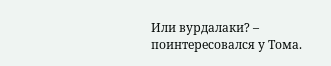Или вурдалаки? – поинтересовался у Тома.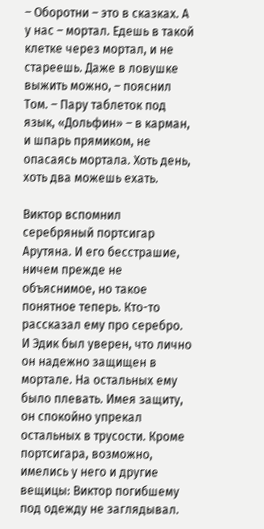– Оборотни – это в сказках. А у нас – мортал. Едешь в такой клетке через мортал, и не стареешь. Даже в ловушке выжить можно, – пояснил Том. – Пару таблеток под язык, «Дольфин» – в карман, и шпарь прямиком, не опасаясь мортала. Хоть день, хоть два можешь ехать.

Виктор вспомнил серебряный портсигар Арутяна. И его бесстрашие, ничем прежде не объяснимое, но такое понятное теперь. Кто-то рассказал ему про серебро. И Эдик был уверен, что лично он надежно защищен в мортале. На остальных ему было плевать. Имея защиту, он спокойно упрекал остальных в трусости. Кроме портсигара, возможно, имелись у него и другие вещицы: Виктор погибшему под одежду не заглядывал.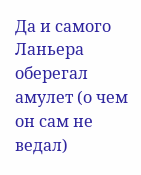Да и самого Ланьера оберегал амулет (о чем он сам не ведал)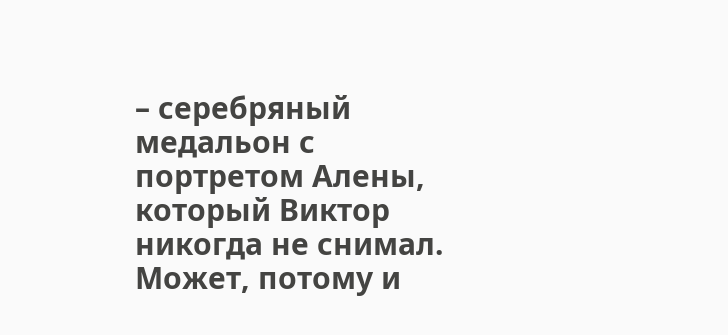– серебряный медальон с портретом Алены, который Виктор никогда не снимал. Может, потому и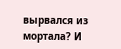вырвался из мортала? И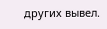других вывел.